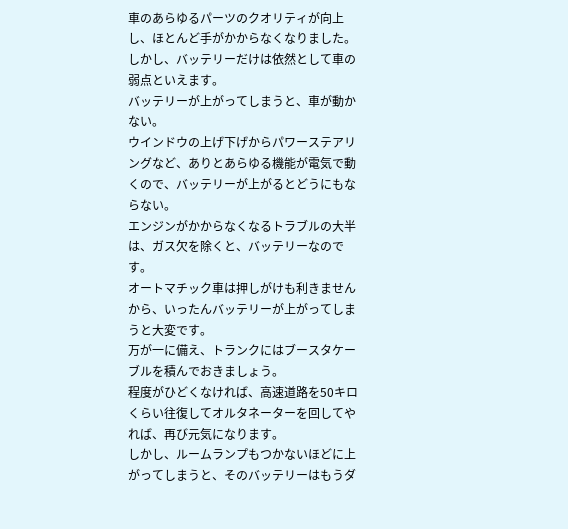車のあらゆるパーツのクオリティが向上し、ほとんど手がかからなくなりました。
しかし、バッテリーだけは依然として車の弱点といえます。
バッテリーが上がってしまうと、車が動かない。
ウインドウの上げ下げからパワーステアリングなど、ありとあらゆる機能が電気で動くので、バッテリーが上がるとどうにもならない。
エンジンがかからなくなるトラブルの大半は、ガス欠を除くと、バッテリーなのです。
オートマチック車は押しがけも利きませんから、いったんバッテリーが上がってしまうと大変です。
万が一に備え、トランクにはブースタケーブルを積んでおきましょう。
程度がひどくなければ、高速道路を50キロくらい往復してオルタネーターを回してやれば、再び元気になります。
しかし、ルームランプもつかないほどに上がってしまうと、そのバッテリーはもうダ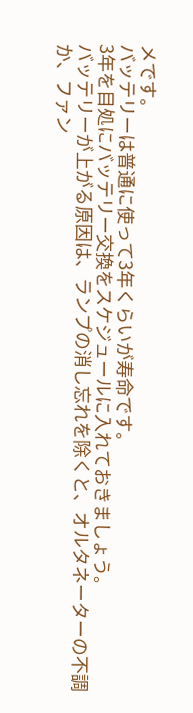メです。
バッテリーは普通に使って3年くらいが寿命です。
3年を目処にバッテリー交換をスケジュールに入れておきましょう。
バッテリーが上がる原因は、ランプの消し忘れを除くと、オルタネーターの不調か、ファン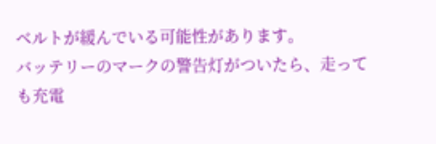ベルトが緩んでいる可能性があります。
バッテリーのマークの警告灯がついたら、走っても充電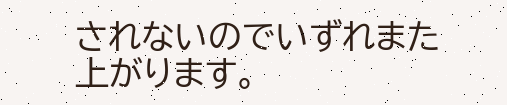されないのでいずれまた上がります。